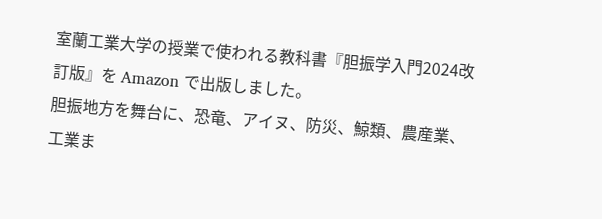室蘭工業大学の授業で使われる教科書『胆振学入門2024改訂版』を Amazon で出版しました。
胆振地方を舞台に、恐竜、アイヌ、防災、鯨類、農産業、工業ま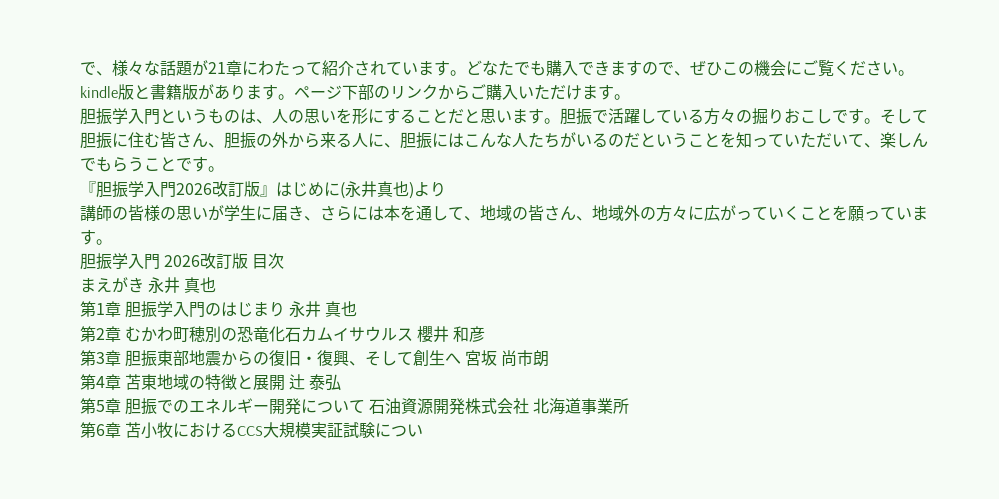で、様々な話題が21章にわたって紹介されています。どなたでも購入できますので、ぜひこの機会にご覧ください。
kindle版と書籍版があります。ページ下部のリンクからご購入いただけます。
胆振学入門というものは、人の思いを形にすることだと思います。胆振で活躍している方々の掘りおこしです。そして胆振に住む皆さん、胆振の外から来る人に、胆振にはこんな人たちがいるのだということを知っていただいて、楽しんでもらうことです。
『胆振学入門2026改訂版』はじめに(永井真也)より
講師の皆様の思いが学生に届き、さらには本を通して、地域の皆さん、地域外の方々に広がっていくことを願っています。
胆振学入門 2026改訂版 目次
まえがき 永井 真也
第1章 胆振学入門のはじまり 永井 真也
第2章 むかわ町穂別の恐竜化石カムイサウルス 櫻井 和彦
第3章 胆振東部地震からの復旧・復興、そして創生へ 宮坂 尚市朗
第4章 苫東地域の特徴と展開 辻 泰弘
第5章 胆振でのエネルギー開発について 石油資源開発株式会社 北海道事業所
第6章 苫小牧におけるCCS大規模実証試験につい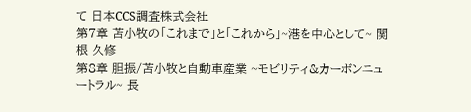て 日本CCS調査株式会社
第7章 苫小牧の「これまで」と「これから」~港を中心として~ 関根 久修
第8章 胆振/苫小牧と自動車産業 ~モビリティ&カーボンニュートラル~ 長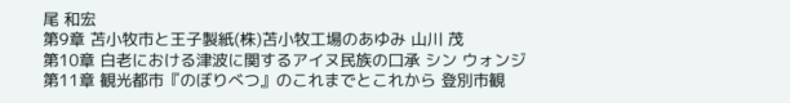尾 和宏
第9章 苫小牧市と王子製紙(株)苫小牧工場のあゆみ 山川 茂
第10章 白老における津波に関するアイヌ民族の口承 シン ウォンジ
第11章 観光都市『のぼりべつ』のこれまでとこれから 登別市観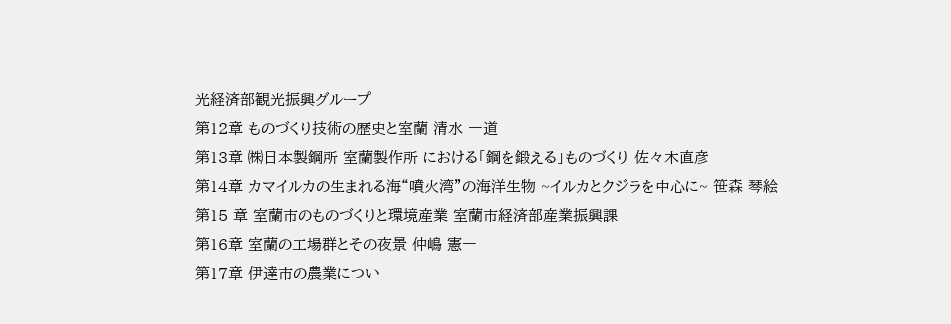光経済部観光振興グループ
第12章 ものづくり技術の歴史と室蘭 清水 一道
第13章 ㈱日本製鋼所 室蘭製作所 における「鋼を鍛える」ものづくり 佐々木直彦
第14章 カマイルカの生まれる海“噴火湾”の海洋生物 ~イルカとクジラを中心に~ 笹森 琴絵
第15 章 室蘭市のものづくりと環境産業 室蘭市経済部産業振興課
第16章 室蘭の工場群とその夜景 仲嶋 憲一
第17章 伊達市の農業につい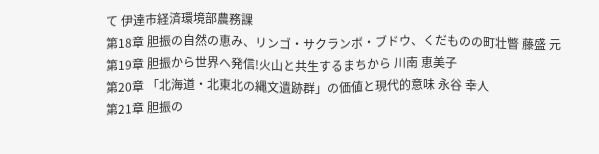て 伊達市経済環境部農務課
第18章 胆振の自然の恵み、リンゴ・サクランボ・ブドウ、くだものの町壮瞥 藤盛 元
第19章 胆振から世界へ発信!火山と共生するまちから 川南 恵美子
第20章 「北海道・北東北の縄文遺跡群」の価値と現代的意味 永谷 幸人
第21章 胆振の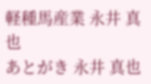軽種馬産業 永井 真也
あとがき 永井 真也